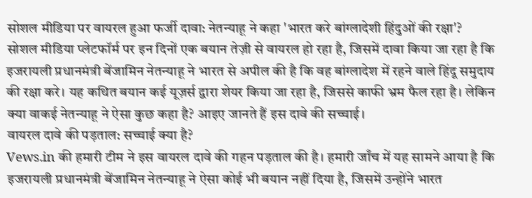सोशल मीडिया पर वायरल हुआ फर्जी दावा: नेतन्याहू ने कहा 'भारत करे बांग्लादेशी हिंदुओं की रक्षा'?
सोशल मीडिया प्लेटफॉर्म पर इन दिनों एक बयान तेज़ी से वायरल हो रहा है, जिसमें दावा किया जा रहा है कि इजरायली प्रधानमंत्री बेंजामिन नेतन्याहू ने भारत से अपील की है कि वह बांग्लादेश में रहने वाले हिंदू समुदाय की रक्षा करे। यह कथित बयान कई यूज़र्स द्वारा शेयर किया जा रहा है, जिससे काफी भ्रम फैल रहा है। लेकिन क्या वाकई नेतन्याहू ने ऐसा कुछ कहा है? आइए जानते हैं इस दावे की सच्चाई।
वायरल दावे की पड़ताल: सच्चाई क्या है?
Vews.in की हमारी टीम ने इस वायरल दावे की गहन पड़ताल की है। हमारी जाँच में यह सामने आया है कि इजरायली प्रधानमंत्री बेंजामिन नेतन्याहू ने ऐसा कोई भी बयान नहीं दिया है, जिसमें उन्होंने भारत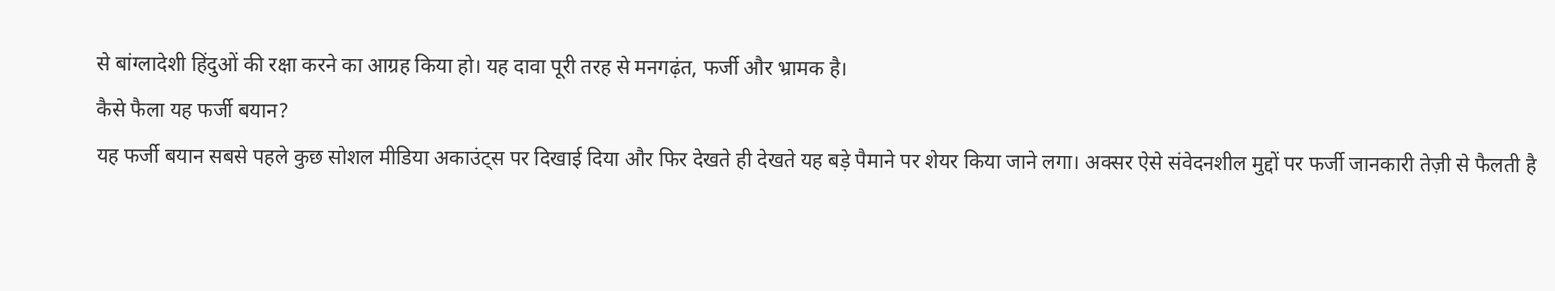से बांग्लादेशी हिंदुओं की रक्षा करने का आग्रह किया हो। यह दावा पूरी तरह से मनगढ़ंत, फर्जी और भ्रामक है।
कैसे फैला यह फर्जी बयान?
यह फर्जी बयान सबसे पहले कुछ सोशल मीडिया अकाउंट्स पर दिखाई दिया और फिर देखते ही देखते यह बड़े पैमाने पर शेयर किया जाने लगा। अक्सर ऐसे संवेदनशील मुद्दों पर फर्जी जानकारी तेज़ी से फैलती है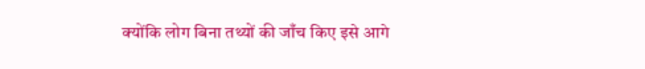क्योंकि लोग बिना तथ्यों की जाँच किए इसे आगे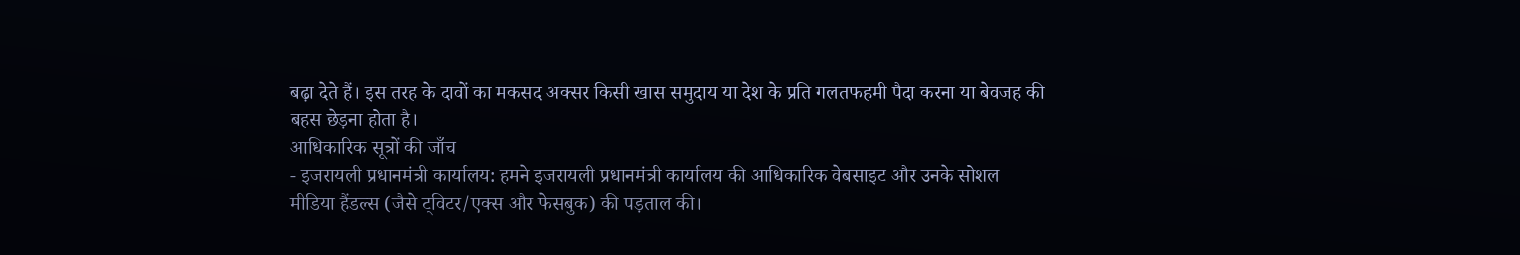बढ़ा देते हैं। इस तरह के दावों का मकसद अक्सर किसी खास समुदाय या देश के प्रति गलतफहमी पैदा करना या बेवजह की बहस छेड़ना होता है।
आधिकारिक सूत्रों की जाँच
- इजरायली प्रधानमंत्री कार्यालय: हमने इजरायली प्रधानमंत्री कार्यालय की आधिकारिक वेबसाइट और उनके सोशल मीडिया हैंडल्स (जैसे ट्विटर/एक्स और फेसबुक) की पड़ताल की।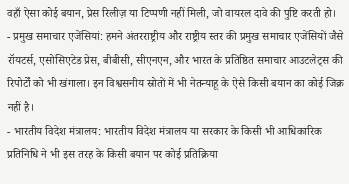वहाँ ऐसा कोई बयान, प्रेस रिलीज़ या टिप्पणी नहीं मिली, जो वायरल दावे की पुष्टि करती हो।
- प्रमुख समाचार एजेंसियां: हमने अंतरराष्ट्रीय और राष्ट्रीय स्तर की प्रमुख समाचार एजेंसियों जैसे रॉयटर्स, एसोसिएटेड प्रेस, बीबीसी, सीएनएन, और भारत के प्रतिष्ठित समाचार आउटलेट्स की रिपोर्टों को भी खंगाला। इन विश्वसनीय स्रोतों में भी नेतन्याहू के ऐसे किसी बयान का कोई जिक्र नहीं है।
- भारतीय विदेश मंत्रालय: भारतीय विदेश मंत्रालय या सरकार के किसी भी आधिकारिक प्रतिनिधि ने भी इस तरह के किसी बयान पर कोई प्रतिक्रिया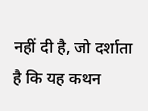नहीं दी है, जो दर्शाता है कि यह कथन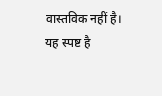वास्तविक नहीं है।
यह स्पष्ट है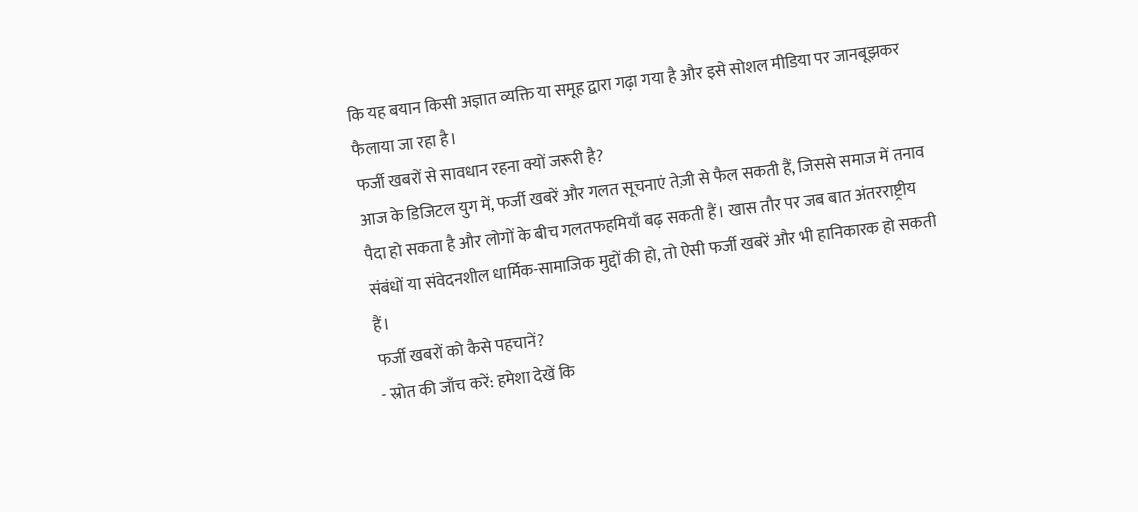कि यह बयान किसी अज्ञात व्यक्ति या समूह द्वारा गढ़ा गया है और इसे सोशल मीडिया पर जानबूझकर फैलाया जा रहा है।
फर्जी खबरों से सावधान रहना क्यों जरूरी है?
आज के डिजिटल युग में, फर्जी खबरें और गलत सूचनाएं तेज़ी से फैल सकती हैं, जिससे समाज में तनाव पैदा हो सकता है और लोगों के बीच गलतफहमियाँ बढ़ सकती हैं। खास तौर पर जब बात अंतरराष्ट्रीय संबंधों या संवेदनशील धार्मिक-सामाजिक मुद्दों की हो, तो ऐसी फर्जी खबरें और भी हानिकारक हो सकती हैं।
फर्जी खबरों को कैसे पहचानें?
- स्रोत की जाँच करें: हमेशा देखें कि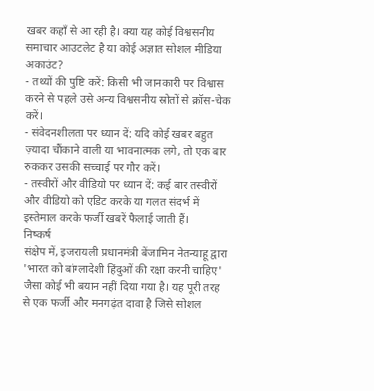खबर कहाँ से आ रही है। क्या यह कोई विश्वसनीय समाचार आउटलेट है या कोई अज्ञात सोशल मीडिया अकाउंट?
- तथ्यों की पुष्टि करें: किसी भी जानकारी पर विश्वास करने से पहले उसे अन्य विश्वसनीय स्रोतों से क्रॉस-चेक करें।
- संवेदनशीलता पर ध्यान दें: यदि कोई खबर बहुत ज़्यादा चौंकाने वाली या भावनात्मक लगे, तो एक बार रुककर उसकी सच्चाई पर गौर करें।
- तस्वीरों और वीडियो पर ध्यान दें: कई बार तस्वीरों और वीडियो को एडिट करके या गलत संदर्भ में इस्तेमाल करके फर्जी खबरें फैलाई जाती हैं।
निष्कर्ष
संक्षेप में, इजरायली प्रधानमंत्री बेंजामिन नेतन्याहू द्वारा 'भारत को बांग्लादेशी हिंदुओं की रक्षा करनी चाहिए' जैसा कोई भी बयान नहीं दिया गया है। यह पूरी तरह से एक फर्जी और मनगढ़ंत दावा है जिसे सोशल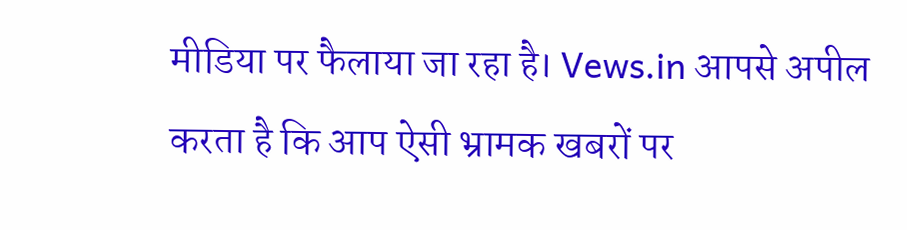मीडिया पर फैलाया जा रहा है। Vews.in आपसे अपील करता है कि आप ऐसी भ्रामक खबरों पर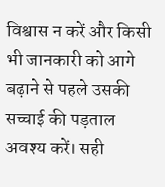विश्वास न करें और किसी भी जानकारी को आगे बढ़ाने से पहले उसकी सच्चाई की पड़ताल अवश्य करें। सही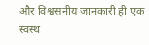और विश्वसनीय जानकारी ही एक स्वस्थ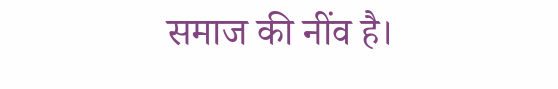समाज की नींव है।